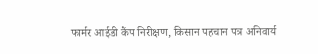फार्मर आईडी कैंप निरीक्षण, किसान पहचान पत्र अनिवार्य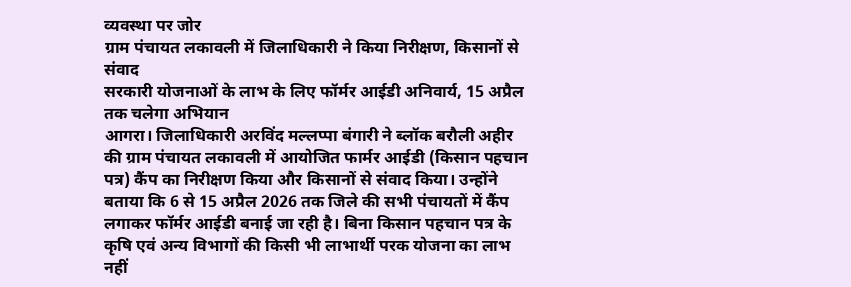व्यवस्था पर जोर
ग्राम पंचायत लकावली में जिलाधिकारी ने किया निरीक्षण, किसानों से संवाद
सरकारी योजनाओं के लाभ के लिए फॉर्मर आईडी अनिवार्य, 15 अप्रैल तक चलेगा अभियान
आगरा। जिलाधिकारी अरविंद मल्लप्पा बंगारी ने ब्लॉक बरौली अहीर की ग्राम पंचायत लकावली में आयोजित फार्मर आईडी (किसान पहचान पत्र) कैंप का निरीक्षण किया और किसानों से संवाद किया। उन्होंने बताया कि 6 से 15 अप्रैल 2026 तक जिले की सभी पंचायतों में कैंप लगाकर फॉर्मर आईडी बनाई जा रही है। बिना किसान पहचान पत्र के कृषि एवं अन्य विभागों की किसी भी लाभार्थी परक योजना का लाभ नहीं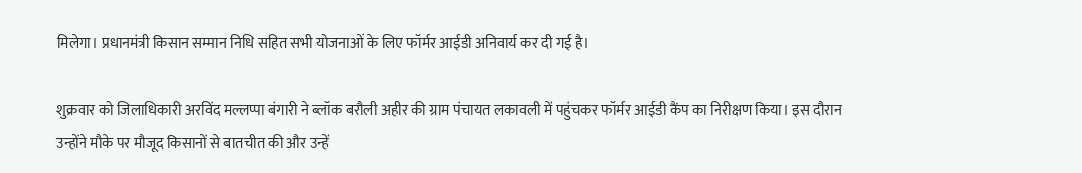मिलेगा। प्रधानमंत्री किसान सम्मान निधि सहित सभी योजनाओं के लिए फॉर्मर आईडी अनिवार्य कर दी गई है।

शुक्रवार को जिलाधिकारी अरविंद मल्लप्पा बंगारी ने ब्लॉक बरौली अहीर की ग्राम पंचायत लकावली में पहुंचकर फॉर्मर आईडी कैंप का निरीक्षण किया। इस दौरान उन्होंने मौके पर मौजूद किसानों से बातचीत की और उन्हें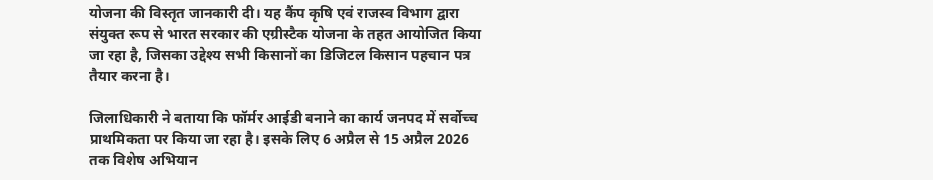योजना की विस्तृत जानकारी दी। यह कैंप कृषि एवं राजस्व विभाग द्वारा संयुक्त रूप से भारत सरकार की एग्रीस्टैक योजना के तहत आयोजित किया जा रहा है, जिसका उद्देश्य सभी किसानों का डिजिटल किसान पहचान पत्र तैयार करना है।

जिलाधिकारी ने बताया कि फॉर्मर आईडी बनाने का कार्य जनपद में सर्वोच्च प्राथमिकता पर किया जा रहा है। इसके लिए 6 अप्रैल से 15 अप्रैल 2026 तक विशेष अभियान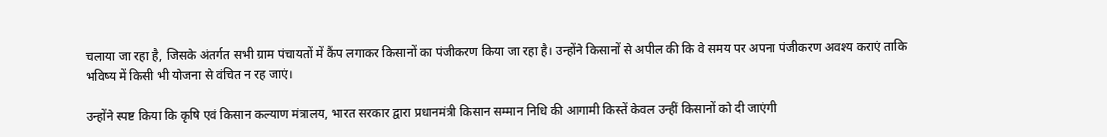चलाया जा रहा है, जिसके अंतर्गत सभी ग्राम पंचायतों में कैंप लगाकर किसानों का पंजीकरण किया जा रहा है। उन्होंने किसानों से अपील की कि वे समय पर अपना पंजीकरण अवश्य कराएं ताकि भविष्य में किसी भी योजना से वंचित न रह जाएं।

उन्होंने स्पष्ट किया कि कृषि एवं किसान कल्याण मंत्रालय, भारत सरकार द्वारा प्रधानमंत्री किसान सम्मान निधि की आगामी किस्तें केवल उन्हीं किसानों को दी जाएंगी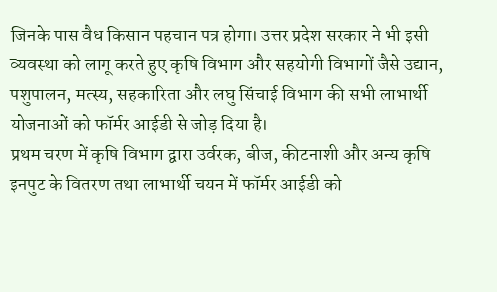जिनके पास वैध किसान पहचान पत्र होगा। उत्तर प्रदेश सरकार ने भी इसी व्यवस्था को लागू करते हुए कृषि विभाग और सहयोगी विभागों जैसे उद्यान, पशुपालन, मत्स्य, सहकारिता और लघु सिंचाई विभाग की सभी लाभार्थी योजनाओं को फॉर्मर आईडी से जोड़ दिया है।
प्रथम चरण में कृषि विभाग द्वारा उर्वरक, बीज, कीटनाशी और अन्य कृषि इनपुट के वितरण तथा लाभार्थी चयन में फॉर्मर आईडी को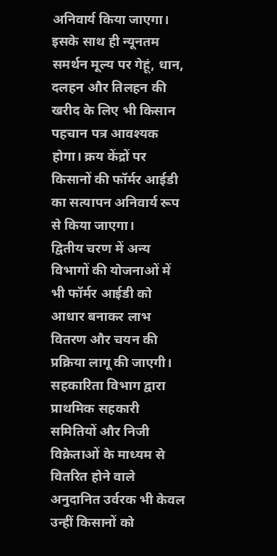अनिवार्य किया जाएगा। इसके साथ ही न्यूनतम समर्थन मूल्य पर गेहूं, धान, दलहन और तिलहन की खरीद के लिए भी किसान पहचान पत्र आवश्यक होगा। क्रय केंद्रों पर किसानों की फॉर्मर आईडी का सत्यापन अनिवार्य रूप से किया जाएगा।
द्वितीय चरण में अन्य विभागों की योजनाओं में भी फॉर्मर आईडी को आधार बनाकर लाभ वितरण और चयन की प्रक्रिया लागू की जाएगी। सहकारिता विभाग द्वारा प्राथमिक सहकारी समितियों और निजी विक्रेताओं के माध्यम से वितरित होने वाले अनुदानित उर्वरक भी केवल उन्हीं किसानों को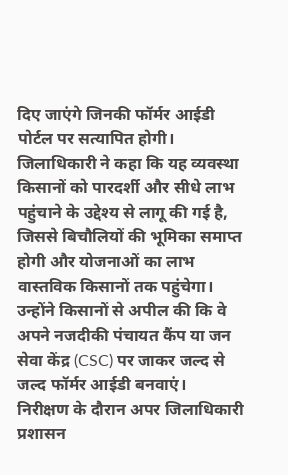दिए जाएंगे जिनकी फॉर्मर आईडी पोर्टल पर सत्यापित होगी।
जिलाधिकारी ने कहा कि यह व्यवस्था किसानों को पारदर्शी और सीधे लाभ पहुंचाने के उद्देश्य से लागू की गई है, जिससे बिचौलियों की भूमिका समाप्त होगी और योजनाओं का लाभ वास्तविक किसानों तक पहुंचेगा। उन्होंने किसानों से अपील की कि वे अपने नजदीकी पंचायत कैंप या जन सेवा केंद्र (CSC) पर जाकर जल्द से जल्द फॉर्मर आईडी बनवाएं।
निरीक्षण के दौरान अपर जिलाधिकारी प्रशासन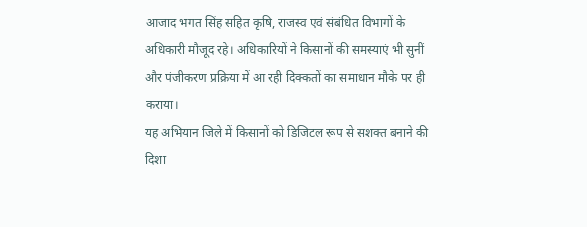आजाद भगत सिंह सहित कृषि, राजस्व एवं संबंधित विभागों के अधिकारी मौजूद रहे। अधिकारियों ने किसानों की समस्याएं भी सुनीं और पंजीकरण प्रक्रिया में आ रही दिक्कतों का समाधान मौके पर ही कराया।
यह अभियान जिले में किसानों को डिजिटल रूप से सशक्त बनाने की दिशा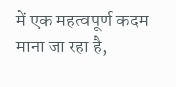में एक महत्वपूर्ण कदम माना जा रहा है,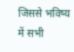जिससे भविष्य में सभी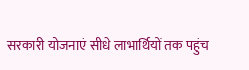सरकारी योजनाएं सीधे लाभार्थियों तक पहुंच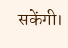सकेंगी।